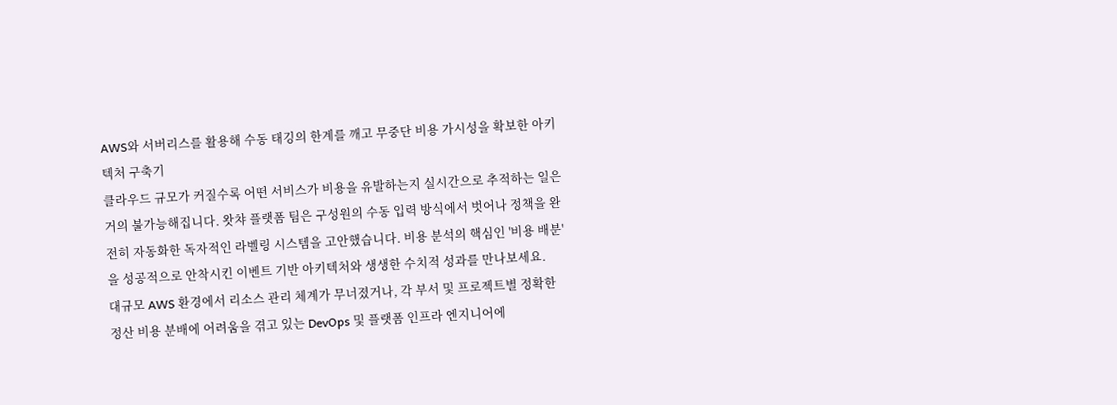AWS와 서버리스를 활용해 수동 태깅의 한계를 깨고 무중단 비용 가시성을 확보한 아키텍처 구축기
클라우드 규모가 커질수록 어떤 서비스가 비용을 유발하는지 실시간으로 추적하는 일은 거의 불가능해집니다. 왓챠 플랫폼 팀은 구성원의 수동 입력 방식에서 벗어나 정책을 완전히 자동화한 독자적인 라벨링 시스템을 고안했습니다. 비용 분석의 핵심인 '비용 배분'을 성공적으로 안착시킨 이벤트 기반 아키텍처와 생생한 수치적 성과를 만나보세요.
대규모 AWS 환경에서 리소스 관리 체계가 무너졌거나, 각 부서 및 프로젝트별 정확한 정산 비용 분배에 어려움을 겪고 있는 DevOps 및 플랫폼 인프라 엔지니어에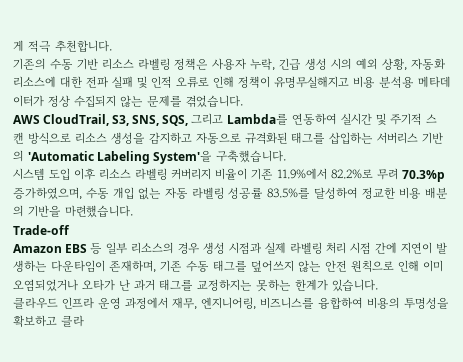게 적극 추천합니다.
기존의 수동 기반 리소스 라벨링 정책은 사용자 누락, 긴급 생성 시의 예외 상황, 자동화 리소스에 대한 전파 실패 및 인적 오류로 인해 정책이 유명무실해지고 비용 분석용 메타데이터가 정상 수집되지 않는 문제를 겪었습니다.
AWS CloudTrail, S3, SNS, SQS, 그리고 Lambda를 연동하여 실시간 및 주기적 스캔 방식으로 리소스 생성을 감지하고 자동으로 규격화된 태그를 삽입하는 서버리스 기반의 'Automatic Labeling System'을 구축했습니다.
시스템 도입 이후 리소스 라벨링 커버리지 비율이 기존 11.9%에서 82.2%로 무려 70.3%p 증가하였으며, 수동 개입 없는 자동 라벨링 성공률 83.5%를 달성하여 정교한 비용 배분의 기반을 마련했습니다.
Trade-off
Amazon EBS 등 일부 리소스의 경우 생성 시점과 실제 라벨링 처리 시점 간에 지연이 발생하는 다운타임이 존재하며, 기존 수동 태그를 덮어쓰지 않는 안전 원칙으로 인해 이미 오염되었거나 오타가 난 과거 태그를 교정하지는 못하는 한계가 있습니다.
클라우드 인프라 운영 과정에서 재무, 엔지니어링, 비즈니스를 융합하여 비용의 투명성을 확보하고 클라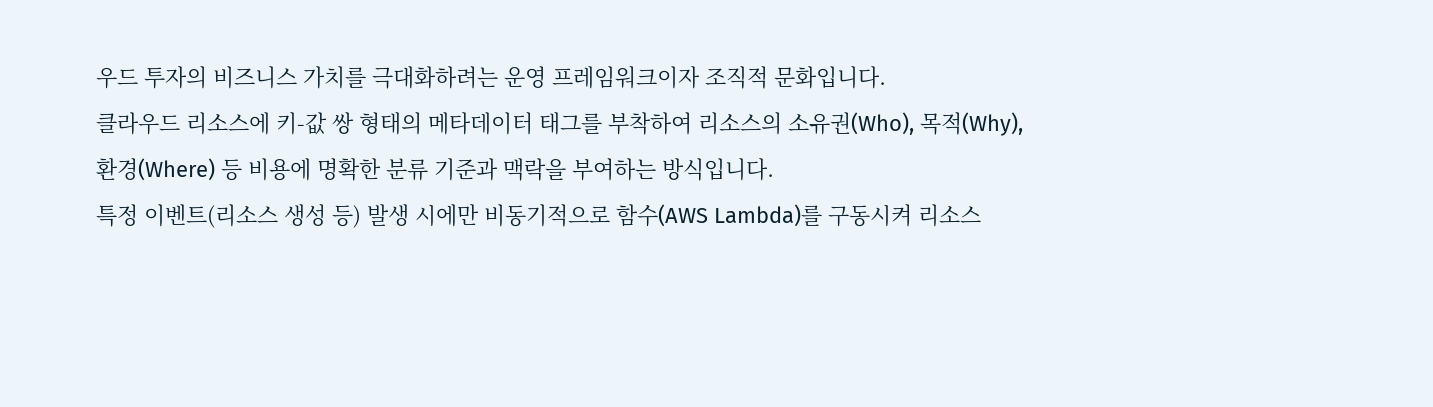우드 투자의 비즈니스 가치를 극대화하려는 운영 프레임워크이자 조직적 문화입니다.
클라우드 리소스에 키-값 쌍 형태의 메타데이터 태그를 부착하여 리소스의 소유권(Who), 목적(Why), 환경(Where) 등 비용에 명확한 분류 기준과 맥락을 부여하는 방식입니다.
특정 이벤트(리소스 생성 등) 발생 시에만 비동기적으로 함수(AWS Lambda)를 구동시켜 리소스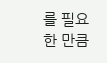를 필요한 만큼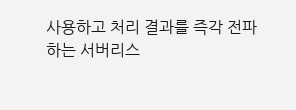사용하고 처리 결과를 즉각 전파하는 서버리스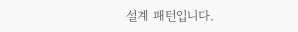설계 패턴입니다.